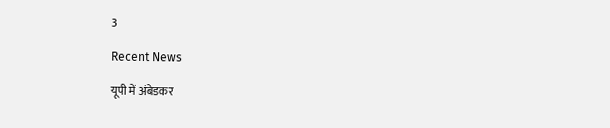3

Recent News

यूपी में अंबेडकर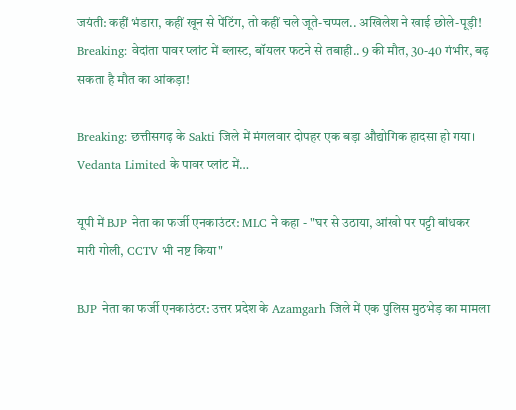जयंती: कहीं भंडारा, कहीं खून से पेंटिंग, तो कहीं चले जूते-चप्पल.. अखिलेश ने खाई छोले-पूड़ी!
Breaking: वेदांता पावर प्लांट में ब्लास्ट, बॉयलर फटने से तबाही.. 9 की मौत, 30-40 गंभीर, बढ़ सकता है मौत का आंकड़ा!

Breaking: छत्तीसगढ़ के Sakti जिले में मंगलवार दोपहर एक बड़ा औद्योगिक हादसा हो गया। Vedanta Limited के पावर प्लांट में…

यूपी में BJP नेता का फर्जी एनकाउंटर: MLC ने कहा - "घर से उठाया, आंखो पर पट्टी बांधकर मारी गोली, CCTV भी नष्ट किया"

BJP नेता का फर्जी एनकाउंटर: उत्तर प्रदेश के Azamgarh जिले में एक पुलिस मुठभेड़ का मामला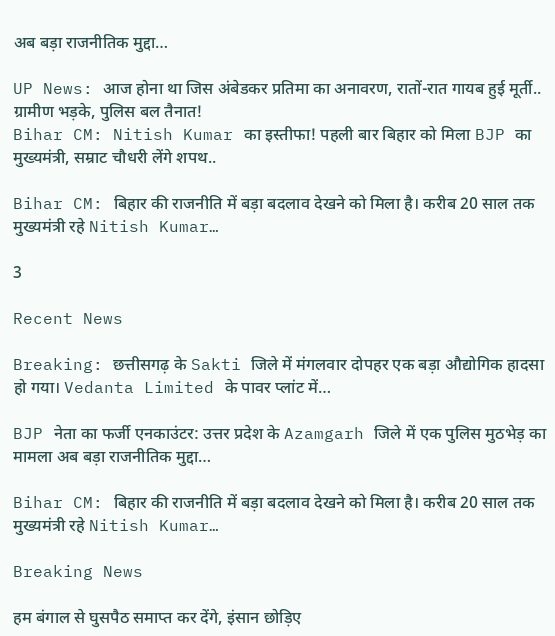अब बड़ा राजनीतिक मुद्दा…

UP News: आज होना था जिस अंबेडकर प्रतिमा का अनावरण, रातों-रात गायब हुई मूर्ती.. ग्रामीण भड़के, पुलिस बल तैनात!
Bihar CM: Nitish Kumar का इस्तीफा! पहली बार बिहार को मिला BJP का मुख्यमंत्री, सम्राट चौधरी लेंगे शपथ..

Bihar CM: बिहार की राजनीति में बड़ा बदलाव देखने को मिला है। करीब 20 साल तक मुख्यमंत्री रहे Nitish Kumar…

3

Recent News

Breaking: छत्तीसगढ़ के Sakti जिले में मंगलवार दोपहर एक बड़ा औद्योगिक हादसा हो गया। Vedanta Limited के पावर प्लांट में…

BJP नेता का फर्जी एनकाउंटर: उत्तर प्रदेश के Azamgarh जिले में एक पुलिस मुठभेड़ का मामला अब बड़ा राजनीतिक मुद्दा…

Bihar CM: बिहार की राजनीति में बड़ा बदलाव देखने को मिला है। करीब 20 साल तक मुख्यमंत्री रहे Nitish Kumar…

Breaking News

हम बंगाल से घुसपैठ समाप्त कर देंगे, इंसान छोड़िए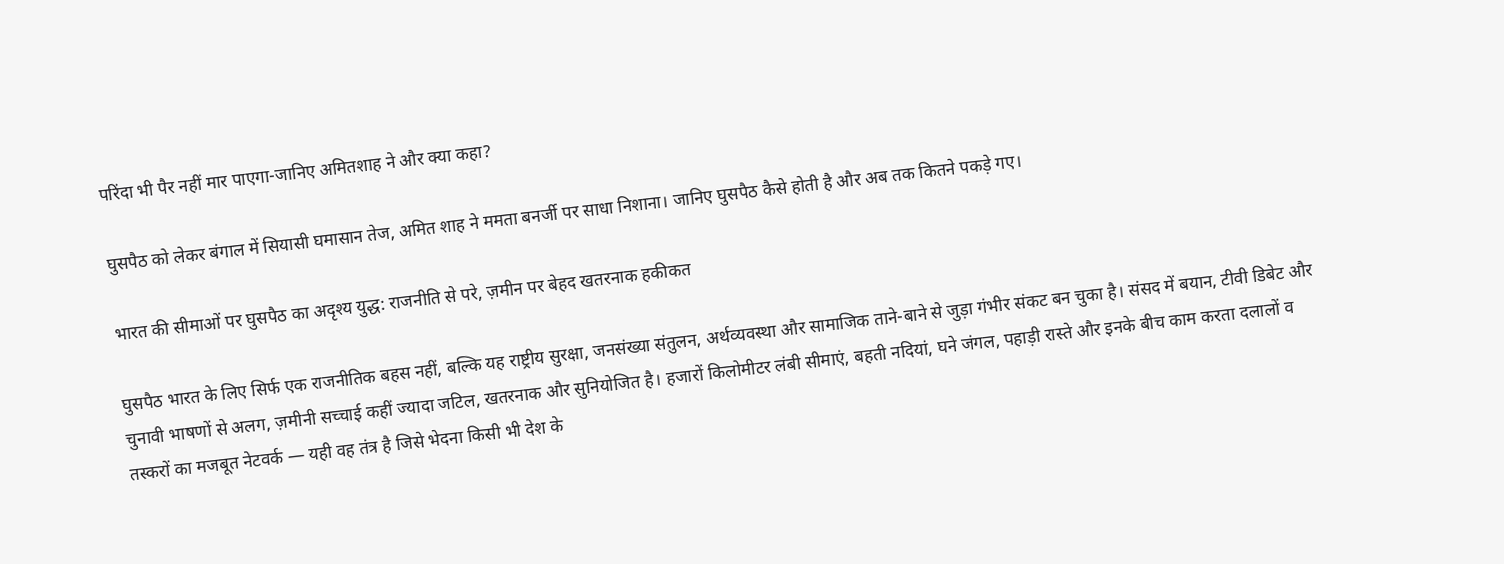परिंदा भी पैर नहीं मार पाएगा-जानिए अमितशाह ने और क्या कहा?

घुसपैठ को लेकर बंगाल में सियासी घमासान तेज, अमित शाह ने ममता बनर्जी पर साधा निशाना। जानिए घुसपैठ कैसे होती है और अब तक कितने पकड़े गए।

भारत की सीमाओं पर घुसपैठ का अदृश्य युद्ध: राजनीति से परे, ज़मीन पर बेहद खतरनाक हकीकत

घुसपैठ भारत के लिए सिर्फ एक राजनीतिक बहस नहीं, बल्कि यह राष्ट्रीय सुरक्षा, जनसंख्या संतुलन, अर्थव्यवस्था और सामाजिक ताने-बाने से जुड़ा गंभीर संकट बन चुका है। संसद में बयान, टीवी डिबेट और चुनावी भाषणों से अलग, ज़मीनी सच्चाई कहीं ज्यादा जटिल, खतरनाक और सुनियोजित है। हजारों किलोमीटर लंबी सीमाएं, बहती नदियां, घने जंगल, पहाड़ी रास्ते और इनके बीच काम करता दलालों व तस्करों का मजबूत नेटवर्क — यही वह तंत्र है जिसे भेदना किसी भी देश के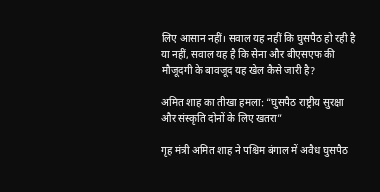लिए आसान नहीं। सवाल यह नहीं कि घुसपैठ हो रही है या नहीं, सवाल यह है कि सेना और बीएसएफ की मौजूदगी के बावजूद यह खेल कैसे जारी है?

अमित शाह का तीखा हमला: “घुसपैठ राष्ट्रीय सुरक्षा और संस्कृति दोनों के लिए खतरा”

गृह मंत्री अमित शाह ने पश्चिम बंगाल में अवैध घुसपैठ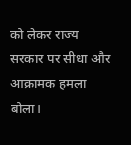को लेकर राज्य सरकार पर सीधा और आक्रामक हमला बोला।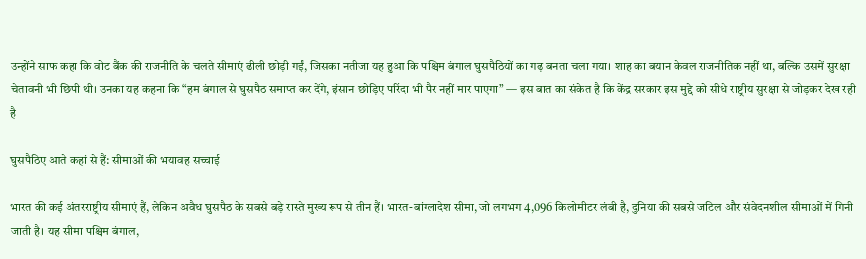उन्होंने साफ कहा कि वोट बैंक की राजनीति के चलते सीमाएं ढीली छोड़ी गईं, जिसका नतीजा यह हुआ कि पश्चिम बंगाल घुसपैठियों का गढ़ बनता चला गया। शाह का बयान केवल राजनीतिक नहीं था, बल्कि उसमें सुरक्षा चेतावनी भी छिपी थी। उनका यह कहना कि “हम बंगाल से घुसपैठ समाप्त कर देंगे, इंसान छोड़िए परिंदा भी पैर नहीं मार पाएगा” — इस बात का संकेत है कि केंद्र सरकार इस मुद्दे को सीधे राष्ट्रीय सुरक्षा से जोड़कर देख रही है

घुसपैठिए आते कहां से हैं: सीमाओं की भयावह सच्चाई

भारत की कई अंतरराष्ट्रीय सीमाएं हैं, लेकिन अवैध घुसपैठ के सबसे बड़े रास्ते मुख्य रूप से तीन हैं। भारत-बांग्लादेश सीमा, जो लगभग 4,096 किलोमीटर लंबी है, दुनिया की सबसे जटिल और संवेदनशील सीमाओं में गिनी जाती है। यह सीमा पश्चिम बंगाल,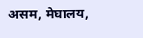असम, मेघालय,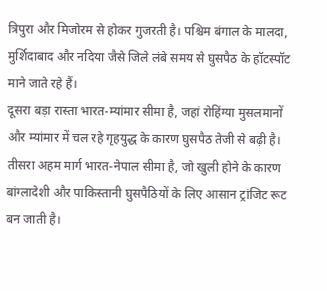त्रिपुरा और मिजोरम से होकर गुजरती है। पश्चिम बंगाल के मालदा, मुर्शिदाबाद और नदिया जैसे जिले लंबे समय से घुसपैठ के हॉटस्पॉट माने जाते रहे हैं।
दूसरा बड़ा रास्ता भारत-म्यांमार सीमा है, जहां रोहिंग्या मुसलमानों और म्यांमार में चल रहे गृहयुद्ध के कारण घुसपैठ तेजी से बढ़ी है। तीसरा अहम मार्ग भारत-नेपाल सीमा है, जो खुली होने के कारण बांग्लादेशी और पाकिस्तानी घुसपैठियों के लिए आसान ट्रांजिट रूट बन जाती है।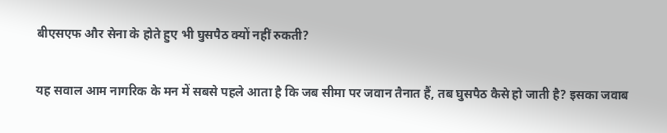बीएसएफ और सेना के होते हुए भी घुसपैठ क्यों नहीं रुकती?

यह सवाल आम नागरिक के मन में सबसे पहले आता है कि जब सीमा पर जवान तैनात हैं, तब घुसपैठ कैसे हो जाती है? इसका जवाब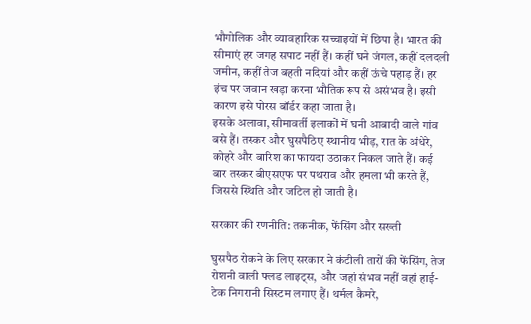भौगोलिक और व्यावहारिक सच्चाइयों में छिपा है। भारत की सीमाएं हर जगह सपाट नहीं हैं। कहीं घने जंगल, कहीं दलदली जमीन, कहीं तेज बहती नदियां और कहीं ऊंचे पहाड़ हैं। हर इंच पर जवान खड़ा करना भौतिक रूप से असंभव है। इसी कारण इसे पोरस बॉर्डर कहा जाता है।
इसके अलावा, सीमावर्ती इलाकों में घनी आबादी वाले गांव बसे हैं। तस्कर और घुसपैठिए स्थानीय भीड़, रात के अंधेरे, कोहरे और बारिश का फायदा उठाकर निकल जाते हैं। कई बार तस्कर बीएसएफ पर पथराव और हमला भी करते हैं, जिससे स्थिति और जटिल हो जाती है।

सरकार की रणनीति: तकनीक, फेंसिंग और सख्ती

घुसपैठ रोकने के लिए सरकार ने कंटीली तारों की फेंसिंग, तेज रोशनी वाली फ्लड लाइट्स, और जहां संभव नहीं वहां हाई-टेक निगरानी सिस्टम लगाए हैं। थर्मल कैमरे,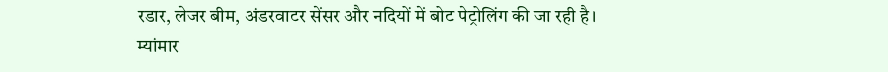रडार, लेजर बीम, अंडरवाटर सेंसर और नदियों में बोट पेट्रोलिंग की जा रही है।
म्यांमार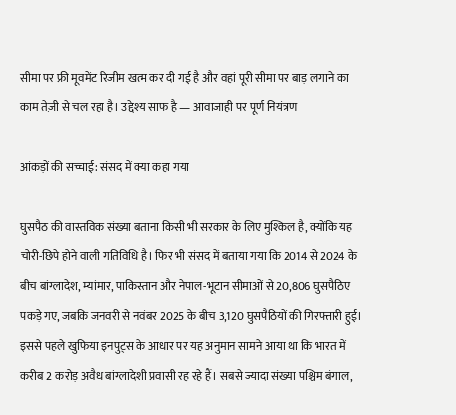सीमा पर फ्री मूवमेंट रिजीम खत्म कर दी गई है और वहां पूरी सीमा पर बाड़ लगाने का काम तेज़ी से चल रहा है। उद्देश्य साफ है — आवाजाही पर पूर्ण नियंत्रण

आंकड़ों की सच्चाई: संसद में क्या कहा गया

घुसपैठ की वास्तविक संख्या बताना किसी भी सरकार के लिए मुश्किल है, क्योंकि यह चोरी-छिपे होने वाली गतिविधि है। फिर भी संसद में बताया गया कि 2014 से 2024 के बीच बांग्लादेश, म्यांमार, पाकिस्तान और नेपाल-भूटान सीमाओं से 20,806 घुसपैठिए पकड़े गए, जबकि जनवरी से नवंबर 2025 के बीच 3,120 घुसपैठियों की गिरफ्तारी हुई।
इससे पहले खुफिया इनपुट्स के आधार पर यह अनुमान सामने आया था कि भारत में करीब 2 करोड़ अवैध बांग्लादेशी प्रवासी रह रहे हैं। सबसे ज्यादा संख्या पश्चिम बंगाल,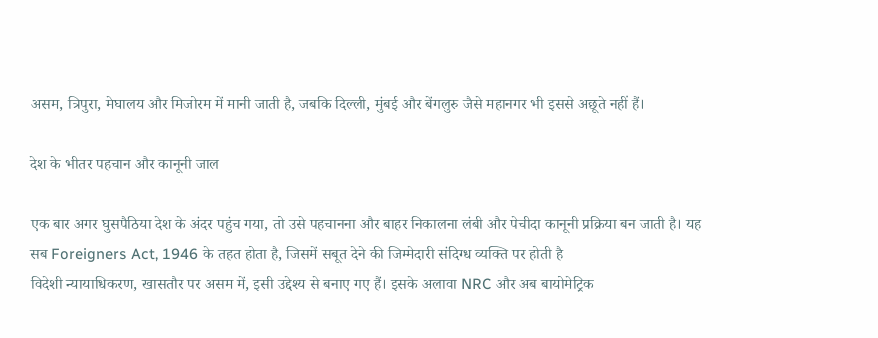असम, त्रिपुरा, मेघालय और मिजोरम में मानी जाती है, जबकि दिल्ली, मुंबई और बेंगलुरु जैसे महानगर भी इससे अछूते नहीं हैं।

देश के भीतर पहचान और कानूनी जाल

एक बार अगर घुसपैठिया देश के अंदर पहुंच गया, तो उसे पहचानना और बाहर निकालना लंबी और पेचीदा कानूनी प्रक्रिया बन जाती है। यह सब Foreigners Act, 1946 के तहत होता है, जिसमें सबूत देने की जिम्मेदारी संदिग्ध व्यक्ति पर होती है
विदेशी न्यायाधिकरण, खासतौर पर असम में, इसी उद्देश्य से बनाए गए हैं। इसके अलावा NRC और अब बायोमेट्रिक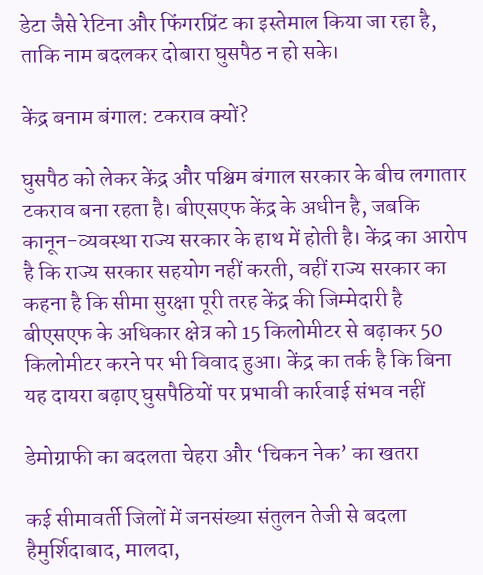डेटा जैसे रेटिना और फिंगरप्रिंट का इस्तेमाल किया जा रहा है, ताकि नाम बदलकर दोबारा घुसपैठ न हो सके।

केंद्र बनाम बंगाल: टकराव क्यों?

घुसपैठ को लेकर केंद्र और पश्चिम बंगाल सरकार के बीच लगातार टकराव बना रहता है। बीएसएफ केंद्र के अधीन है, जबकि कानून-व्यवस्था राज्य सरकार के हाथ में होती है। केंद्र का आरोप है कि राज्य सरकार सहयोग नहीं करती, वहीं राज्य सरकार का कहना है कि सीमा सुरक्षा पूरी तरह केंद्र की जिम्मेदारी है
बीएसएफ के अधिकार क्षेत्र को 15 किलोमीटर से बढ़ाकर 50 किलोमीटर करने पर भी विवाद हुआ। केंद्र का तर्क है कि बिना यह दायरा बढ़ाए घुसपैठियों पर प्रभावी कार्रवाई संभव नहीं

डेमोग्राफी का बदलता चेहरा और ‘चिकन नेक’ का खतरा

कई सीमावर्ती जिलों में जनसंख्या संतुलन तेजी से बदला हैमुर्शिदाबाद, मालदा,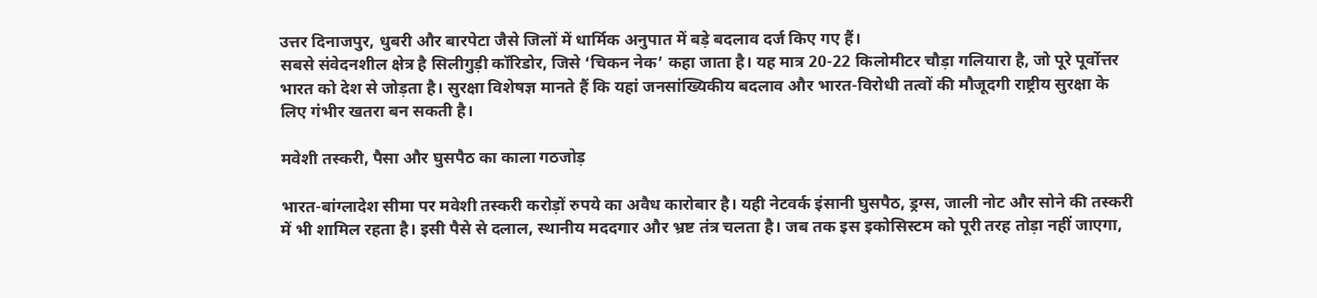उत्तर दिनाजपुर, धुबरी और बारपेटा जैसे जिलों में धार्मिक अनुपात में बड़े बदलाव दर्ज किए गए हैं।
सबसे संवेदनशील क्षेत्र है सिलीगुड़ी कॉरिडोर, जिसे ‘चिकन नेक’ कहा जाता है। यह मात्र 20-22 किलोमीटर चौड़ा गलियारा है, जो पूरे पूर्वोत्तर भारत को देश से जोड़ता है। सुरक्षा विशेषज्ञ मानते हैं कि यहां जनसांख्यिकीय बदलाव और भारत-विरोधी तत्वों की मौजूदगी राष्ट्रीय सुरक्षा के लिए गंभीर खतरा बन सकती है।

मवेशी तस्करी, पैसा और घुसपैठ का काला गठजोड़

भारत-बांग्लादेश सीमा पर मवेशी तस्करी करोड़ों रुपये का अवैध कारोबार है। यही नेटवर्क इंसानी घुसपैठ, ड्रग्स, जाली नोट और सोने की तस्करी में भी शामिल रहता है। इसी पैसे से दलाल, स्थानीय मददगार और भ्रष्ट तंत्र चलता है। जब तक इस इकोसिस्टम को पूरी तरह तोड़ा नहीं जाएगा,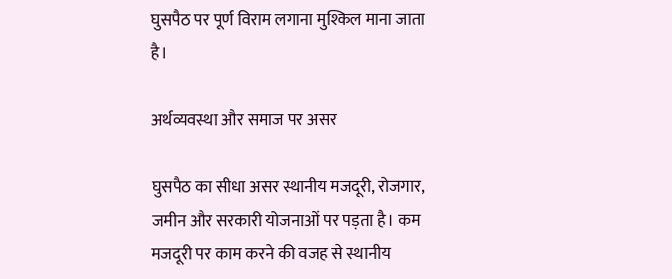घुसपैठ पर पूर्ण विराम लगाना मुश्किल माना जाता है।

अर्थव्यवस्था और समाज पर असर

घुसपैठ का सीधा असर स्थानीय मजदूरी, रोजगार, जमीन और सरकारी योजनाओं पर पड़ता है। कम मजदूरी पर काम करने की वजह से स्थानीय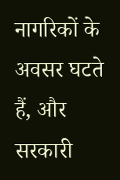नागरिकों के अवसर घटते हैं, और सरकारी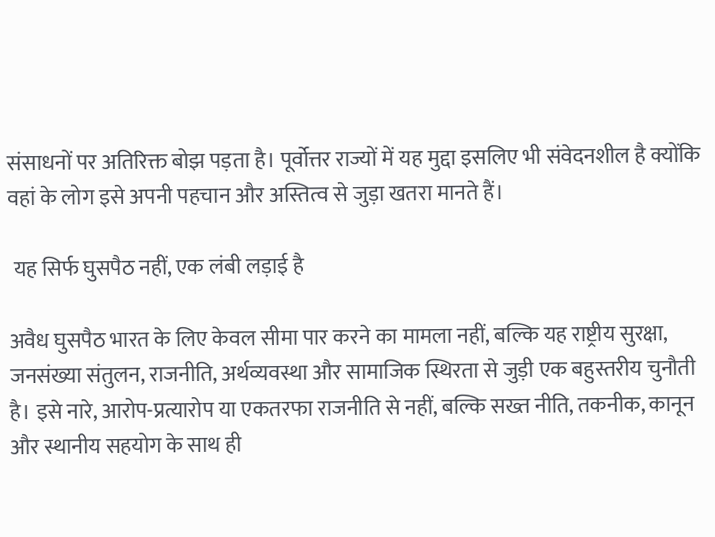संसाधनों पर अतिरिक्त बोझ पड़ता है। पूर्वोत्तर राज्यों में यह मुद्दा इसलिए भी संवेदनशील है क्योंकि वहां के लोग इसे अपनी पहचान और अस्तित्व से जुड़ा खतरा मानते हैं।

 यह सिर्फ घुसपैठ नहीं, एक लंबी लड़ाई है

अवैध घुसपैठ भारत के लिए केवल सीमा पार करने का मामला नहीं, बल्कि यह राष्ट्रीय सुरक्षा, जनसंख्या संतुलन, राजनीति, अर्थव्यवस्था और सामाजिक स्थिरता से जुड़ी एक बहुस्तरीय चुनौती है। इसे नारे, आरोप-प्रत्यारोप या एकतरफा राजनीति से नहीं, बल्कि सख्त नीति, तकनीक, कानून और स्थानीय सहयोग के साथ ही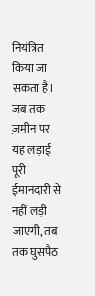नियंत्रित किया जा सकता है।
जब तक ज़मीन पर यह लड़ाई पूरी ईमानदारी से नहीं लड़ी जाएगी, तब तक घुसपैठ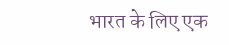भारत के लिए एक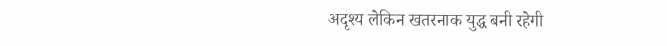अदृश्य लेकिन खतरनाक युद्ध बनी रहेगी